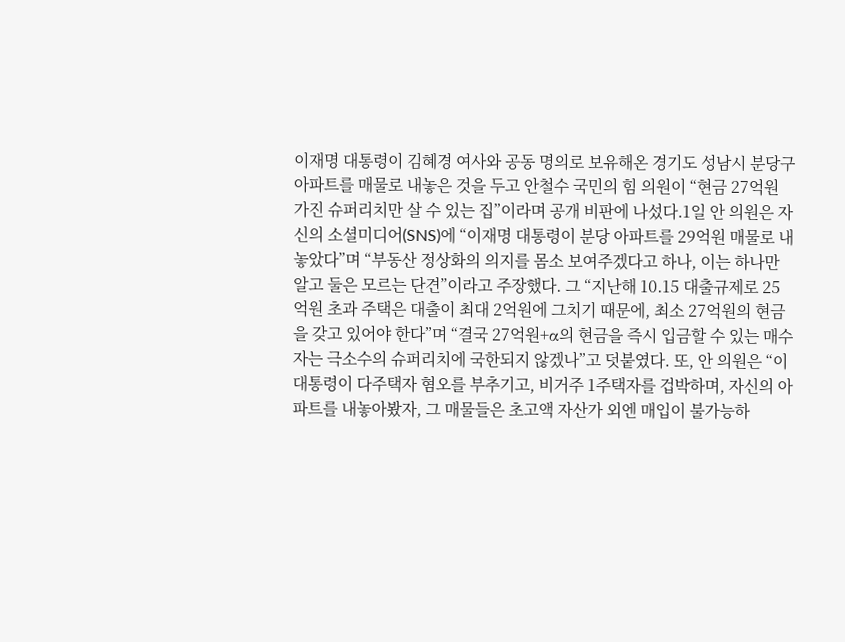이재명 대통령이 김혜경 여사와 공동 명의로 보유해온 경기도 성남시 분당구 아파트를 매물로 내놓은 것을 두고 안철수 국민의 힘 의원이 “현금 27억원 가진 슈퍼리치만 살 수 있는 집”이라며 공개 비판에 나섰다.1일 안 의원은 자신의 소셜미디어(SNS)에 “이재명 대통령이 분당 아파트를 29억원 매물로 내놓았다”며 “부동산 정상화의 의지를 몸소 보여주겠다고 하나, 이는 하나만 알고 둘은 모르는 단견”이라고 주장했다. 그 “지난해 10.15 대출규제로 25억원 초과 주택은 대출이 최대 2억원에 그치기 때문에, 최소 27억원의 현금을 갖고 있어야 한다”며 “결국 27억원+α의 현금을 즉시 입금할 수 있는 매수자는 극소수의 슈퍼리치에 국한되지 않겠나”고 덧붙였다. 또, 안 의원은 “이 대통령이 다주택자 혐오를 부추기고, 비거주 1주택자를 겁박하며, 자신의 아파트를 내놓아봤자, 그 매물들은 초고액 자산가 외엔 매입이 불가능하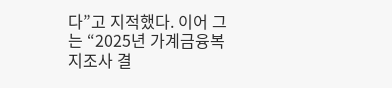다”고 지적했다. 이어 그는 “2025년 가계금융복지조사 결